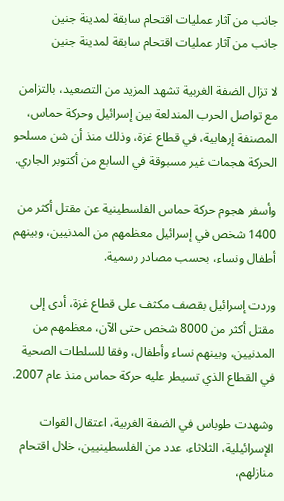جانب من آثار عمليات اقتحام سابقة لمدينة جنين
جانب من آثار عمليات اقتحام سابقة لمدينة جنين

لا تزال الضفة الغربية تشهد المزيد من التصعيد، بالتزامن مع تواصل الحرب المندلعة بين إسرائيل وحركة حماس، المصنفة إرهابية، في قطاع غزة، وذلك منذ أن شن مسلحو الحركة هجمات غير مسبوقة في السابع من أكتوبر الجاري.

وأسفر هجوم حركة حماس الفلسطينية عن مقتل أكثر من 1400 شخص في إسرائيل معظمهم من المدنيين، وبينهم أطفال ونساء، بحسب مصادر رسمية.

وردت إسرائيل بقصف مكثف على قطاع غزة، أدى إلى مقتل أكثر من 8000 شخص حتى الآن، معظمهم من المدنيين، وبينهم نساء وأطفال، وفقا للسلطات الصحية في القطاع الذي تسيطر عليه حركة حماس منذ عام 2007.

وشهدت طوباس في الضفة الغربية، اعتقال القوات الإسرائيلية، الثلاثاء، عدد من الفلسطينيين، خلال اقتحام منازلهم،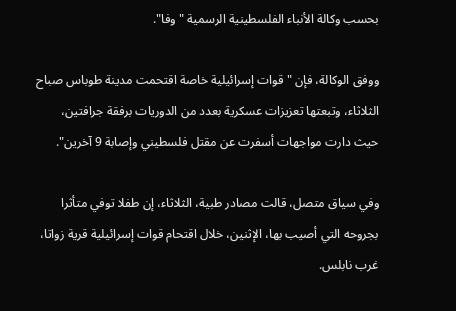بحسب وكالة الأنباء الفلسطينية الرسمية "وفا".

ووفق الوكالة، فإن "قوات إسرائيلية خاصة اقتحمت مدينة طوباس صباح الثلاثاء، وتبعتها تعزيزات عسكرية بعدد من الدوريات برفقة جرافتين، حيث دارت مواجهات أسفرت عن مقتل فلسطيني وإصابة 9 آخرين".

وفي سياق متصل، قالت مصادر طبية، الثلاثاء، إن طفلا توفي متأثرا بجروحه التي أصيب بها، الإثنين، خلال اقتحام قوات إسرائيلية قرية زواتا، غرب نابلس.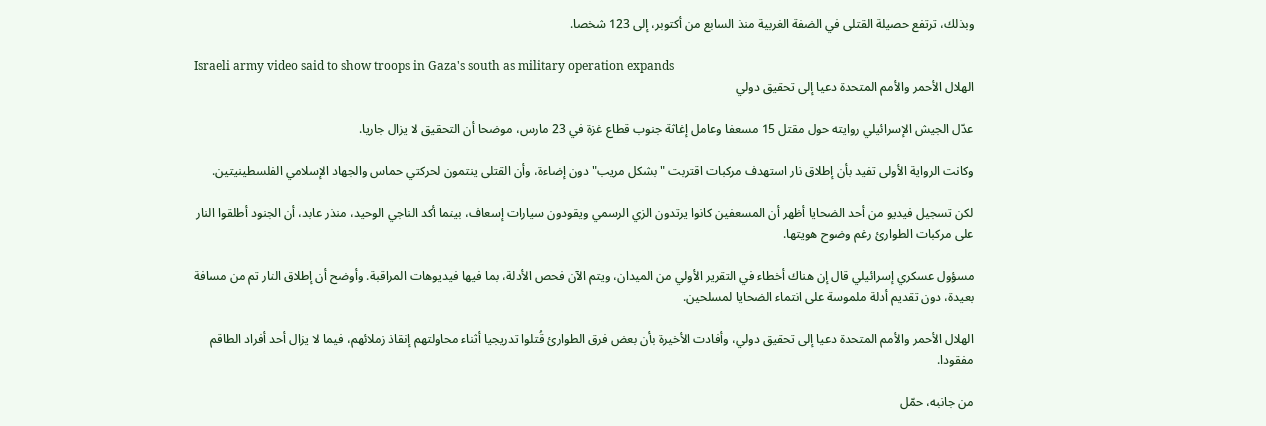وبذلك، ترتفع حصيلة القتلى في الضفة الغربية منذ السابع من أكتوبر، إلى 123 شخصا.

Israeli army video said to show troops in Gaza's south as military operation expands
الهلال الأحمر والأمم المتحدة دعيا إلى تحقيق دولي

عدّل الجيش الإسرائيلي روايته حول مقتل 15 مسعفا وعامل إغاثة جنوب قطاع غزة في 23 مارس، موضحا أن التحقيق لا يزال جاريا.

وكانت الرواية الأولى تفيد بأن إطلاق نار استهدف مركبات اقتربت "بشكل مريب" دون إضاءة، وأن القتلى ينتمون لحركتي حماس والجهاد الإسلامي الفلسطينيتين.

لكن تسجيل فيديو من أحد الضحايا أظهر أن المسعفين كانوا يرتدون الزي الرسمي ويقودون سيارات إسعاف، بينما أكد الناجي الوحيد، منذر عابد، أن الجنود أطلقوا النار على مركبات الطوارئ رغم وضوح هويتها.

مسؤول عسكري إسرائيلي قال إن هناك أخطاء في التقرير الأولي من الميدان، ويتم الآن فحص الأدلة، بما فيها فيديوهات المراقبة. وأوضح أن إطلاق النار تم من مسافة بعيدة، دون تقديم أدلة ملموسة على انتماء الضحايا لمسلحين.

الهلال الأحمر والأمم المتحدة دعيا إلى تحقيق دولي، وأفادت الأخيرة بأن بعض فرق الطوارئ قُتلوا تدريجيا أثناء محاولتهم إنقاذ زملائهم، فيما لا يزال أحد أفراد الطاقم مفقودا.

من جانبه، حمّل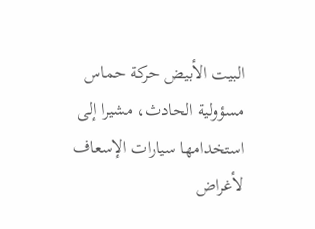البيت الأبيض حركة حماس مسؤولية الحادث، مشيرا إلى استخدامها سيارات الإسعاف لأغراض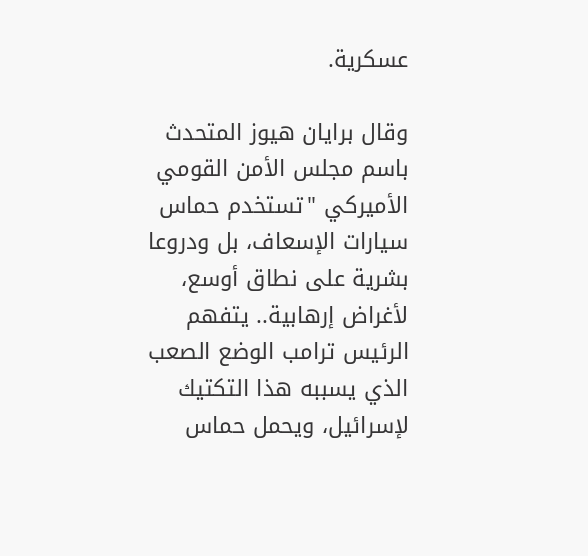عسكرية.

وقال برايان هيوز المتحدث باسم مجلس الأمن القومي الأميركي "تستخدم حماس سيارات الإسعاف، بل ودروعا بشرية على نطاق أوسع، لأغراض إرهابية.. يتفهم الرئيس ترامب الوضع الصعب الذي يسببه هذا التكتيك لإسرائيل، ويحمل حماس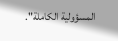المسؤولية الكاملة".